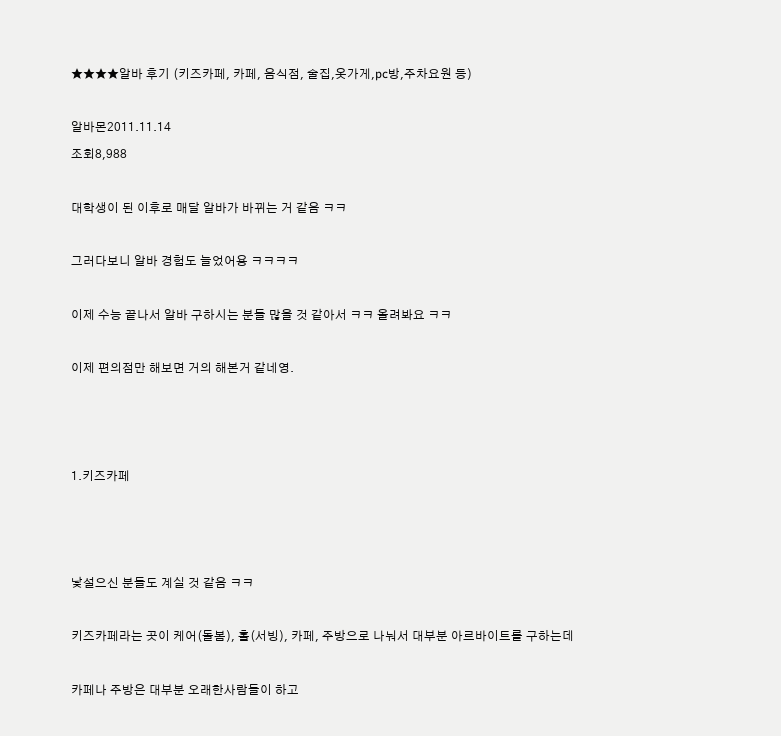★★★★알바 후기 (키즈카페, 카페, 음식점, 술집,옷가게,pc방,주차요원 등)

알바몬2011.11.14
조회8,988

대학생이 된 이후로 매달 알바가 바뀌는 거 같음 ㅋㅋ

그러다보니 알바 경험도 늘었어용 ㅋㅋㅋㅋ

이제 수능 끝나서 알바 구하시는 분들 많을 것 같아서 ㅋㅋ 올려봐요 ㅋㅋ

이제 편의점만 해보면 거의 해본거 같네영.



1.키즈카페



낯설으신 분들도 계실 것 같음 ㅋㅋ

키즈카페라는 곳이 케어(돌봄), 홀(서빙), 카페, 주방으로 나눠서 대부분 아르바이트를 구하는데

카페나 주방은 대부분 오래한사람들이 하고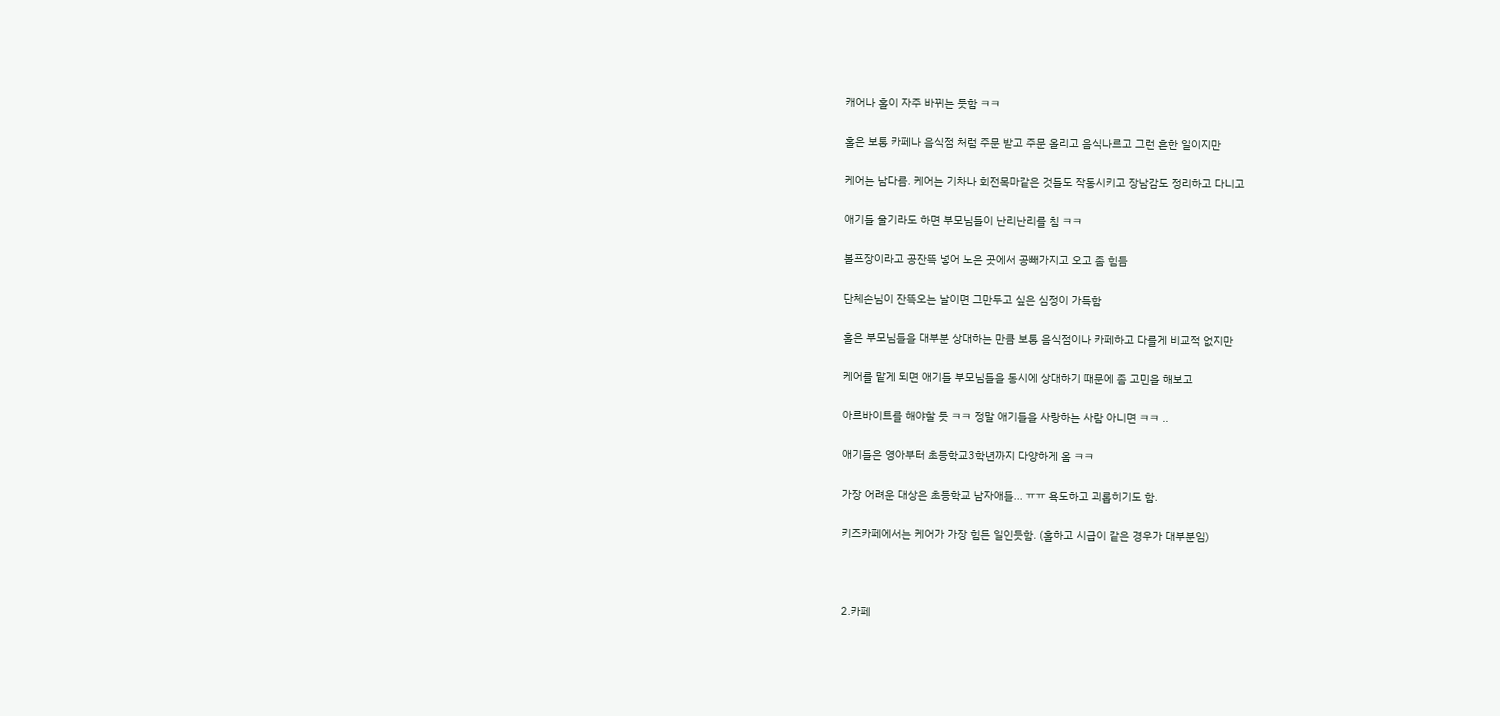캐어나 홀이 자주 바뀌는 듯함 ㅋㅋ

홀은 보통 카페나 음식점 처럼 주문 받고 주문 올리고 음식나르고 그런 흔한 일이지만

케어는 남다름. 케어는 기차나 회전목마같은 것들도 작동시키고 장남감도 정리하고 다니고

애기들 울기라도 하면 부모님들이 난리난리를 침 ㅋㅋ

볼프장이라고 공잔뜩 넣어 노은 곳에서 공빼가지고 오고 좀 힘듬

단체손님이 잔뜩오는 날이면 그만두고 싶은 심정이 가득함

홀은 부모님들을 대부분 상대하는 만큼 보통 음식점이나 카페하고 다를게 비교적 없지만

케어를 맡게 되면 애기들 부모님들을 동시에 상대하기 때문에 좀 고민을 해보고

아르바이트를 해야할 듯 ㅋㅋ 정말 애기들을 사랑하는 사람 아니면 ㅋㅋ ..

애기들은 영아부터 초등학교3학년까지 다양하게 옴 ㅋㅋ

가장 어려운 대상은 초등학교 남자애들... ㅠㅠ 욕도하고 괴롭히기도 함.

키즈카페에서는 케어가 가장 힘든 일인듯함. (홀하고 시급이 같은 경우가 대부분임)



2.카페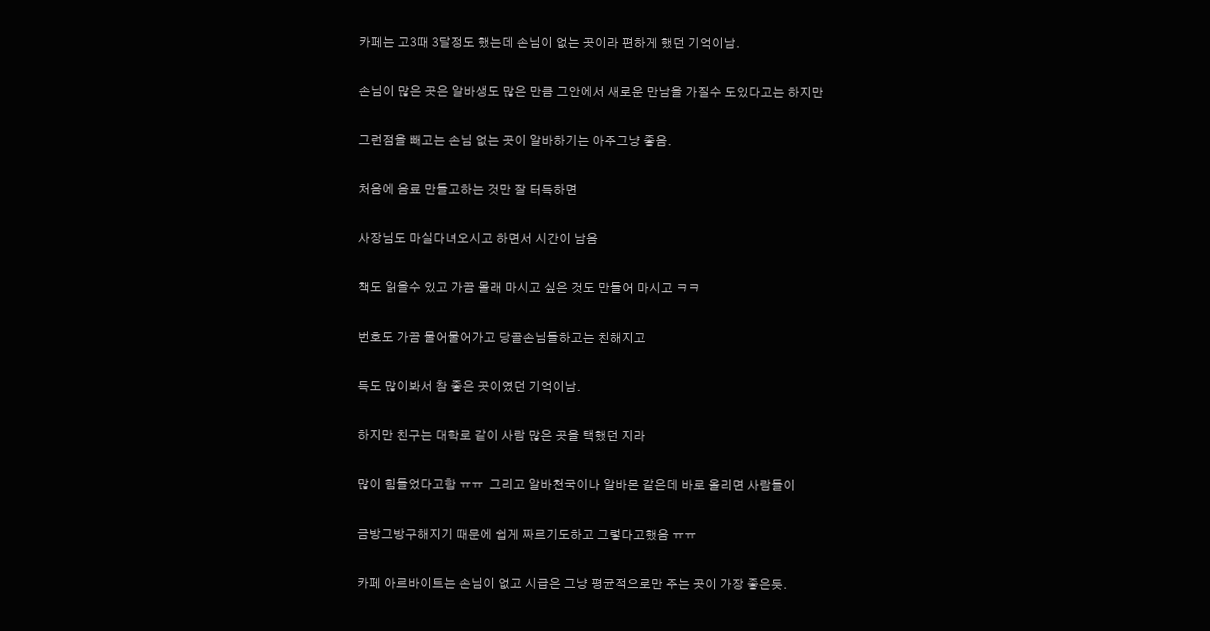카페는 고3때 3달정도 했는데 손님이 없는 곳이라 편하게 했던 기억이남.

손님이 많은 곳은 알바생도 많은 만큼 그안에서 새로운 만남을 가질수 도있다고는 하지만

그런점을 빼고는 손님 없는 곳이 알바하기는 아주그냥 좋음.

처음에 음료 만들고하는 것만 잘 터득하면

사장님도 마실다녀오시고 하면서 시간이 남음

책도 읽을수 있고 가끔 몰래 마시고 싶은 것도 만들어 마시고 ㅋㅋ

번호도 가끔 물어물어가고 당골손님들하고는 친해지고

득도 많이봐서 참 좋은 곳이였던 기억이남.

하지만 친구는 대학로 같이 사람 많은 곳을 택했던 지라

많이 힘들었다고함 ㅠㅠ  그리고 알바천국이나 알바몬 같은데 바로 올리면 사람들이

금방그방구해지기 때문에 쉽게 짜르기도하고 그렇다고했음 ㅠㅠ

카페 아르바이트는 손님이 없고 시급은 그냥 평균적으로만 주는 곳이 가장 좋은듯.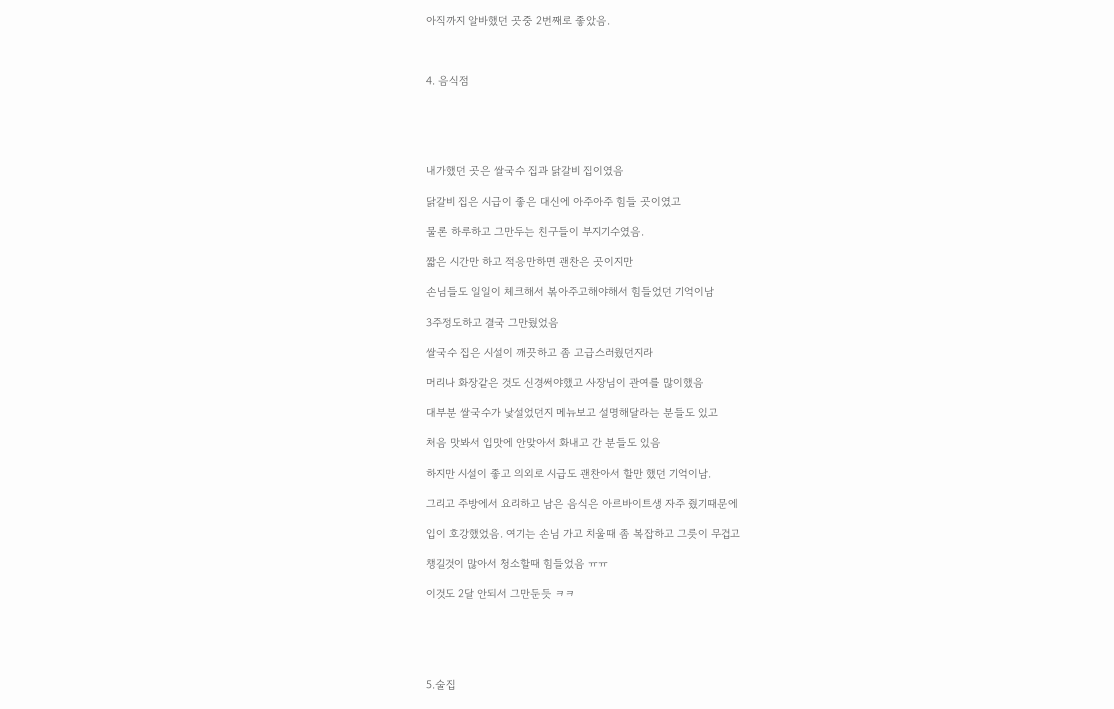아직까지 알바했던 곳중 2번째로 좋았음.



4. 음식점





내가했던 곳은 쌀국수 집과 닭갈비 집이였음

닭갈비 집은 시급이 좋은 대신에 아주아주 힘들 곳이였고

물론 하루하고 그만두는 친구들이 부지기수였음.

짧은 시간만 하고 적응만하면 괜찬은 곳이지만

손님들도 일일이 체크해서 볶아주고해야해서 힘들었던 기억이남

3주정도하고 결국 그만뒀었음

쌀국수 집은 시설이 깨끗하고 좀 고급스러웠던지라

머리나 화장같은 것도 신경써야했고 사장님이 관여를 많이했음

대부분 쌀국수가 낯설었던지 메뉴보고 설명해달라는 분들도 있고

처음 맛봐서 입맛에 안맞아서 화내고 간 분들도 있음

하지만 시설이 좋고 의외로 시급도 괜찬아서 할만 했던 기억이남.

그리고 주방에서 요리하고 남은 음식은 아르바이트생 자주 줬기때문에

입이 호강했었음. 여기는 손님 가고 치울때 좀 복잡하고 그릇이 무겁고

챙길것이 많아서 청소할때 힘들었음 ㅠㅠ

이것도 2달 안되서 그만둔듯 ㅋㅋ





5.술집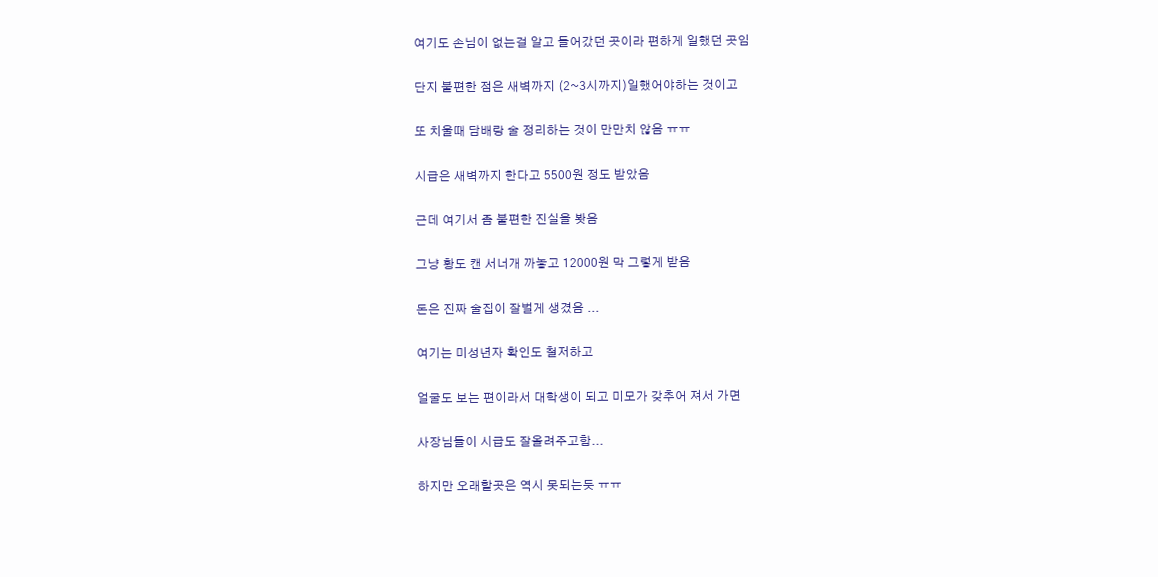여기도 손님이 없는걸 알고 들어갔던 곳이라 편하게 일했던 곳임

단지 불편한 점은 새벽까지 (2~3시까지)일했어야하는 것이고

또 치울때 담배랑 술 정리하는 것이 만만치 않음 ㅠㅠ

시급은 새벽까지 한다고 5500원 정도 받았음

근데 여기서 좀 불편한 진실을 봣음

그냥 황도 캔 서너개 까놓고 12000원 막 그렇게 받음

돈은 진짜 술집이 잘벌게 생겼음 ...

여기는 미성년자 확인도 철저하고

얼굴도 보는 편이라서 대학생이 되고 미모가 갖추어 져서 가면

사장님들이 시급도 잘올려주고함...

하지만 오래할곳은 역시 못되는듯 ㅠㅠ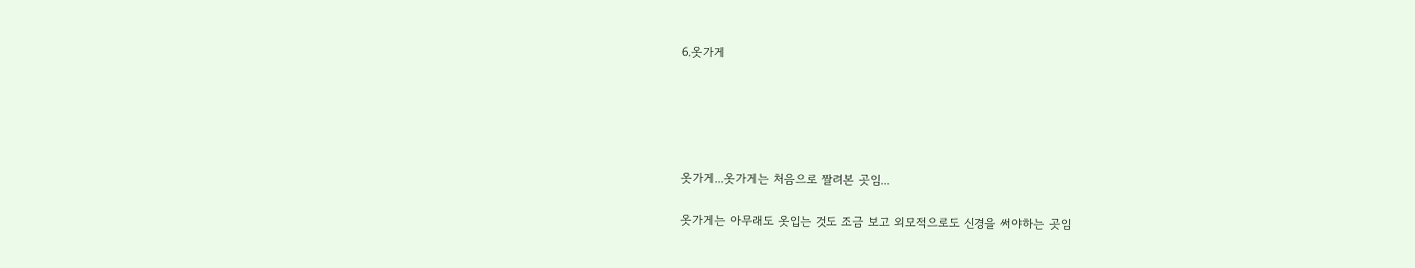6.옷가게





옷가게...옷가게는 처음으로 짤려본 곳임...

옷가게는 아무래도 옷입는 것도 조금 보고 외모적으로도 신경을 써야하는 곳임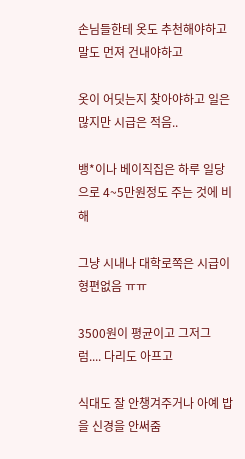손님들한테 옷도 추천해야하고 말도 먼져 건내야하고

옷이 어딧는지 찾아야하고 일은 많지만 시급은 적음..

뱅*이나 베이직집은 하루 일당으로 4~5만원정도 주는 것에 비해

그냥 시내나 대학로쪽은 시급이 형편없음 ㅠㅠ

3500원이 평균이고 그저그럼.... 다리도 아프고

식대도 잘 안챙겨주거나 아예 밥을 신경을 안써줌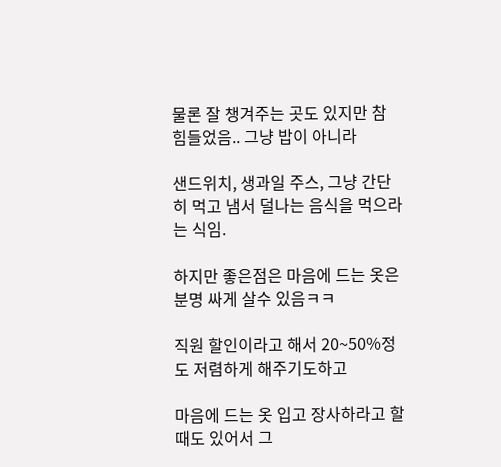물론 잘 챙겨주는 곳도 있지만 참 힘들었음.. 그냥 밥이 아니라

샌드위치, 생과일 주스, 그냥 간단히 먹고 냄서 덜나는 음식을 먹으라는 식임.

하지만 좋은점은 마음에 드는 옷은 분명 싸게 살수 있음ㅋㅋ

직원 할인이라고 해서 20~50%정도 저렴하게 해주기도하고

마음에 드는 옷 입고 장사하라고 할 때도 있어서 그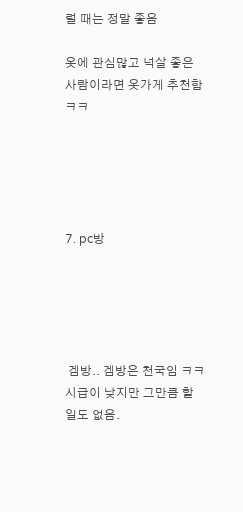럴 때는 정말 좋음

옷에 관심많고 넉살 좋은 사람이라면 옷가게 추천함 ㅋㅋ





7. pc방





 겜방.. 겜방은 천국임 ㅋㅋ 시급이 낮지만 그만큼 할일도 없음.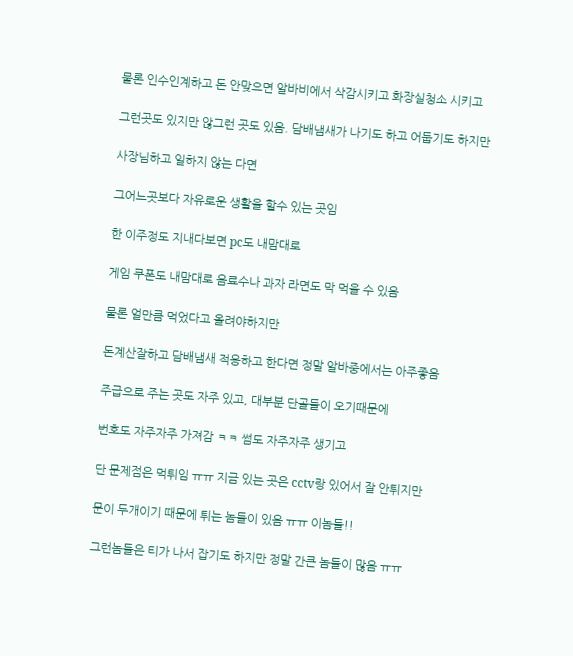물론 인수인계하고 돈 안맞으면 알바비에서 삭감시키고 화장실청소 시키고

그런곳도 있지만 않그런 곳도 있음. 담배냄새가 나기도 하고 어둡기도 하지만

사장님하고 일하지 않는 다면

그어느곳보다 자유로운 생활을 할수 있는 곳임

한 이주정도 지내다보면 pc도 내맘대로

게임 쿠폰도 내맘대로 음료수나 과자 라면도 막 먹을 수 있음

물론 얼만큼 먹었다고 올려야하지만

돈계산잘하고 담배냄새 적응하고 한다면 정말 알바중에서는 아주좋음

주급으로 주는 곳도 자주 있고, 대부분 단골들이 오기때문에

번호도 자주자주 가져감 ㅋㅋ 썸도 자주자주 생기고

단 문제점은 먹튀임 ㅠㅠ 지금 있는 곳은 cctv랑 있어서 잘 안튀지만

문이 두개이기 때문에 튀는 놈들이 있음 ㅠㅠ 이놈들!!

그런놈들은 티가 나서 잡기도 하지만 정말 간큰 놈들이 많음 ㅠㅠ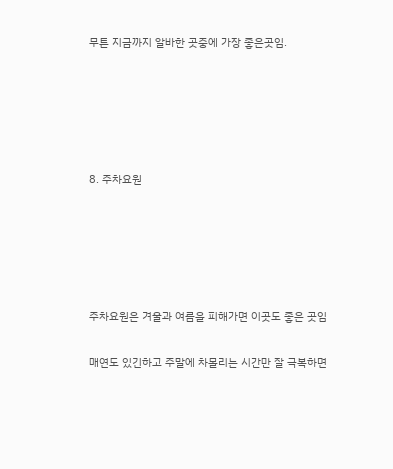무튼 지금까지 알바한 곳중에 가장 좋은곳임.





8. 주차요원





주차요원은 겨울과 여름을 피해가면 이곳도 좋은 곳임

매연도 있긴하고 주말에 차몰리는 시간만 잘 극복하면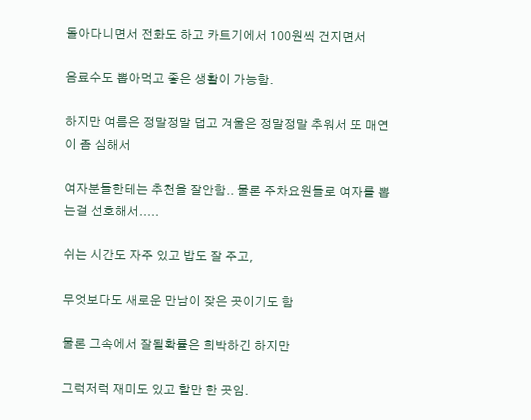돌아다니면서 전화도 하고 카트기에서 100원씩 건지면서

음료수도 뽑아먹고 좋은 생활이 가능함.

하지만 여름은 정말정말 덥고 겨울은 정말정말 추워서 또 매연이 좀 심해서

여자분들한테는 추천을 잘안함.. 물론 주차요원들로 여자를 뽑는걸 선호해서.....

쉬는 시간도 자주 있고 밥도 잘 주고,

무엇보다도 새로운 만남이 잦은 곳이기도 함

물론 그속에서 잘될확률은 희박하긴 하지만

그럭저럭 재미도 있고 할만 한 곳임.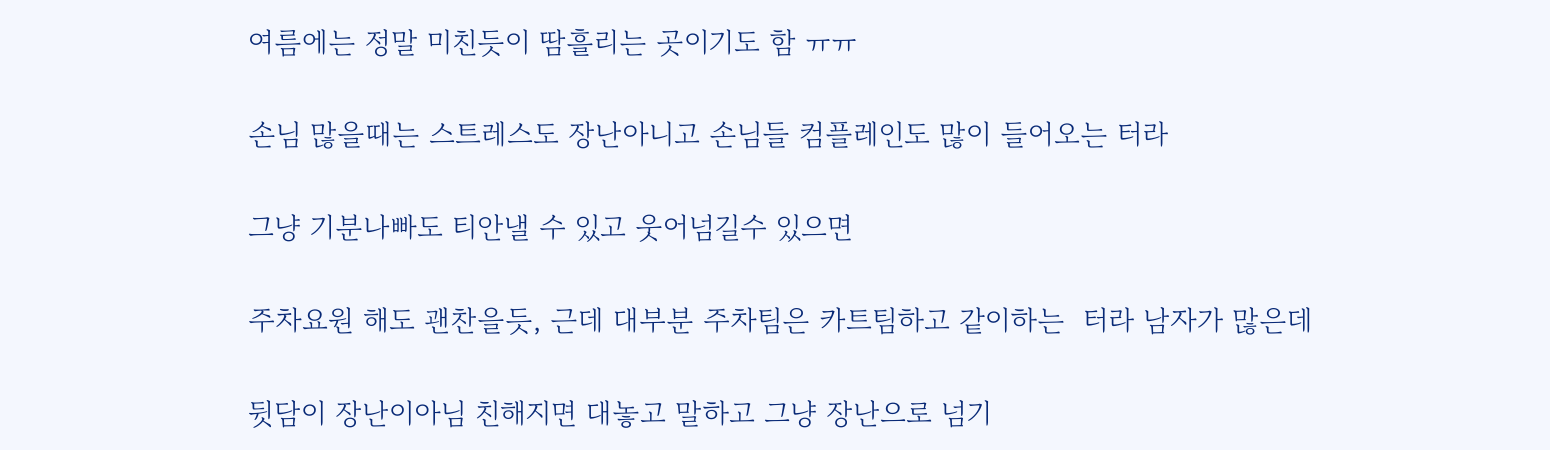여름에는 정말 미친듯이 땀흘리는 곳이기도 함 ㅠㅠ

손님 많을때는 스트레스도 장난아니고 손님들 컴플레인도 많이 들어오는 터라

그냥 기분나빠도 티안낼 수 있고 웃어넘길수 있으면

주차요원 해도 괜찬을듯, 근데 대부분 주차팀은 카트팀하고 같이하는  터라 남자가 많은데

뒷담이 장난이아님 친해지면 대놓고 말하고 그냥 장난으로 넘기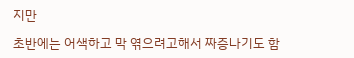지만

초반에는 어색하고 막 엮으려고해서 짜증나기도 함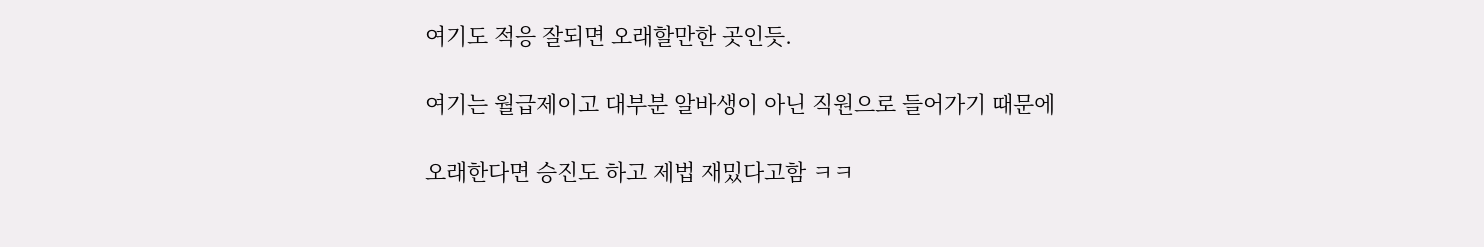여기도 적응 잘되면 오래할만한 곳인듯.

여기는 월급제이고 대부분 알바생이 아닌 직원으로 들어가기 때문에

오래한다면 승진도 하고 제법 재밌다고함 ㅋㅋ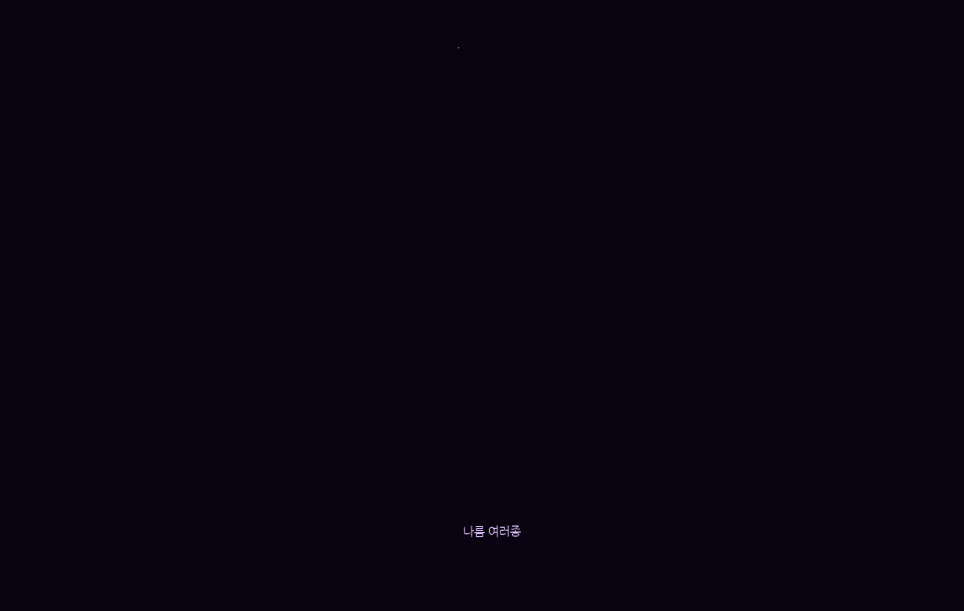.





















나름 여러종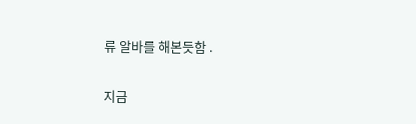류 알바를 해본듯함 .

지금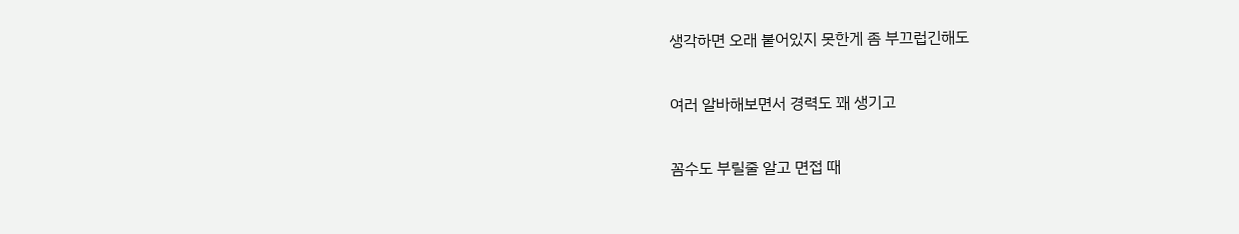생각하면 오래 붙어있지 못한게 좀 부끄럽긴해도

여러 알바해보면서 경력도 꽤 생기고

꼼수도 부릴줄 알고 면접 때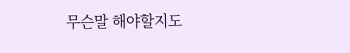무슨말 해야할지도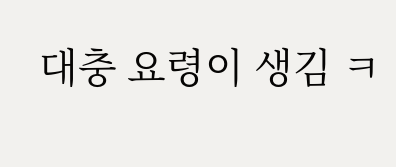대충 요령이 생김 ㅋ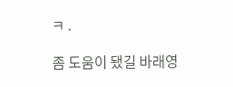ㅋ .

좀 도움이 됐길 바래영